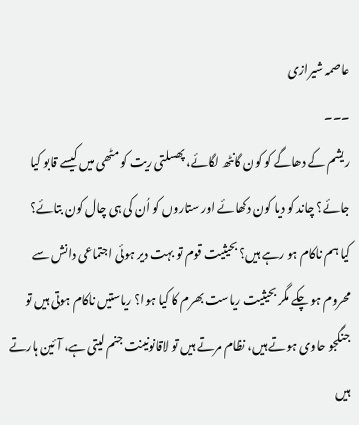عاصمہ شیرازی
۔۔۔
ریشم کے دھاگے کو کون گانٹھ لگائے، پھسلتی ریت کو مٹھی میں کیسے قابو کیا جائے؟ چاند کو دیا کون دکھائے اور ستاروں کو اُن کی ہی چال کون بتائے؟
کیا ہم ناکام ہو رہے ہیں؟ بحیثیت قوم تو بہت دیر ہوئی اجتماعی دانش سے محروم ہو چکے مگر بحیثیت ریاست بھرم کا کیا ہوا؟ ریاستیں ناکام ہوتی ہیں تو جنگجو حاوی ہوتے ہیں، نظام مرتے ہیں تو لاقانونینت جنم لیتی ہے، آئین ہارتے ہیں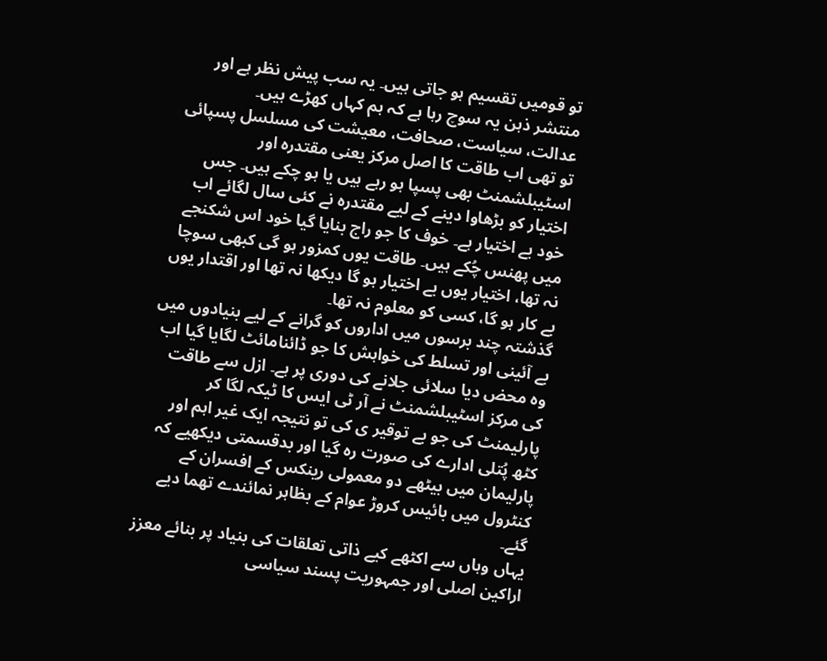تو قومیں تقسیم ہو جاتی ہیں۔ یہ سب پیش نظر ہے اور منتشر ذہن یہ سوچ رہا ہے کہ ہم کہاں کھڑے ہیں۔
عدالت، سیاست، صحافت، معیشت کی مسلسل پسپائی تو تھی اب طاقت کا اصل مرکز یعنی مقتدرہ اور اسٹیبلشمنٹ بھی پسپا ہو رہے ہیں یا ہو چکے ہیں۔ جس اختیار کو بڑھاوا دینے کے لیے مقتدرہ نے کئی سال لگائے اب خود بے اختیار ہے۔ خوف کا جو راج بنایا گیا خود اس شکنجے میں پھنس چُکے ہیں۔ طاقت یوں کمزور ہو گی کبھی سوچا نہ تھا، اختیار یوں بے اختیار ہو گا دیکھا نہ تھا اور اقتدار یوں بے کار ہو گا، کسی کو معلوم نہ تھا۔
گذشتہ چند برسوں میں اداروں کو گرانے کے لیے بنیادوں میں بے آئینی اور تسلط کی خواہش کا جو ڈائنامائٹ لگایا گیا اب وہ محض دیا سلائی جلانے کی دوری پر ہے۔ ازل سے طاقت کی مرکز اسٹیبلشمنٹ نے آر ٹی ایس کا ٹیکہ لگا کر پارلیمنٹ کی جو بے توقیر ی کی تو نتیجہ ایک غیر اہم اور کٹھ پُتلی ادارے کی صورت رہ گیا اور بدقسمتی دیکھیے کہ پارلیمان میں بیٹھے دو معمولی رینکس کے افسران کے کنٹرول میں بائیس کروڑ عوام کے بظاہر نمائندے تھما دیے گئے۔
یہاں وہاں سے اکٹھے کیے ذاتی تعلقات کی بنیاد پر بنائے معزز اراکین اصلی اور جمہوریت پسند سیاسی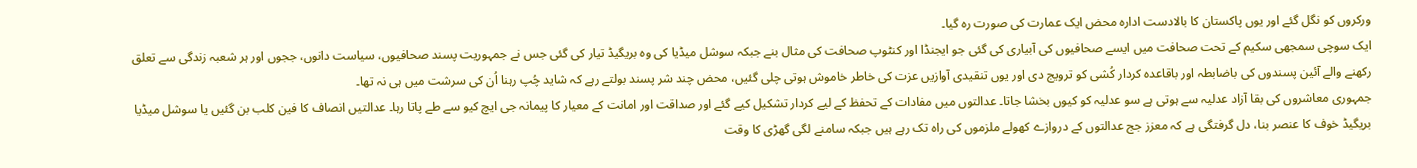ورکروں کو نگل گئے اور یوں پاکستان کا بالادست ادارہ محض ایک عمارت کی صورت رہ گیا۔
ایک سوچی سمجھی سکیم کے تحت صحافت میں ایسے صحافیوں کی آبیاری کی گئی جو ایجنڈا اور کنٹوپ صحافت کی مثال بنے جبکہ سوشل میڈیا کی وہ بریگیڈ تیار کی گئی جس نے جمہوریت پسند صحافیوں، سیاست دانوں، ججوں اور ہر شعبہ زندگی سے تعلق رکھنے والے آئین پسندوں کی باضابطہ اور باقاعدہ کردار کُشی کو ترویج دی اور یوں تنقیدی آوازیں عزت کی خاطر خاموش ہوتی چلی گئیں، محض چند شر پسند بولتے رہے کہ شاید چُپ رہنا اُن کی سرشت میں ہی نہ تھا۔
جمہوری معاشروں کی بقا آزاد عدلیہ سے ہوتی ہے سو عدلیہ کو کیوں بخشا جاتا۔ عدالتوں میں مفادات کے تحفظ کے لیے کردار تشکیل کیے گئے اور صداقت اور امانت کے معیار کا پیمانہ جی ایچ کیو سے طے پاتا رہا۔ عدالتیں انصاف کا فین کلب بن گئیں یا سوشل میڈیا بریگیڈ خوف کا عنصر بنا، دل گرفتگی ہے کہ معزز جج عدالتوں کے دروازے کھولے ملزموں کی راہ تک رہے ہیں جبکہ سامنے لگی گھڑی کا وقت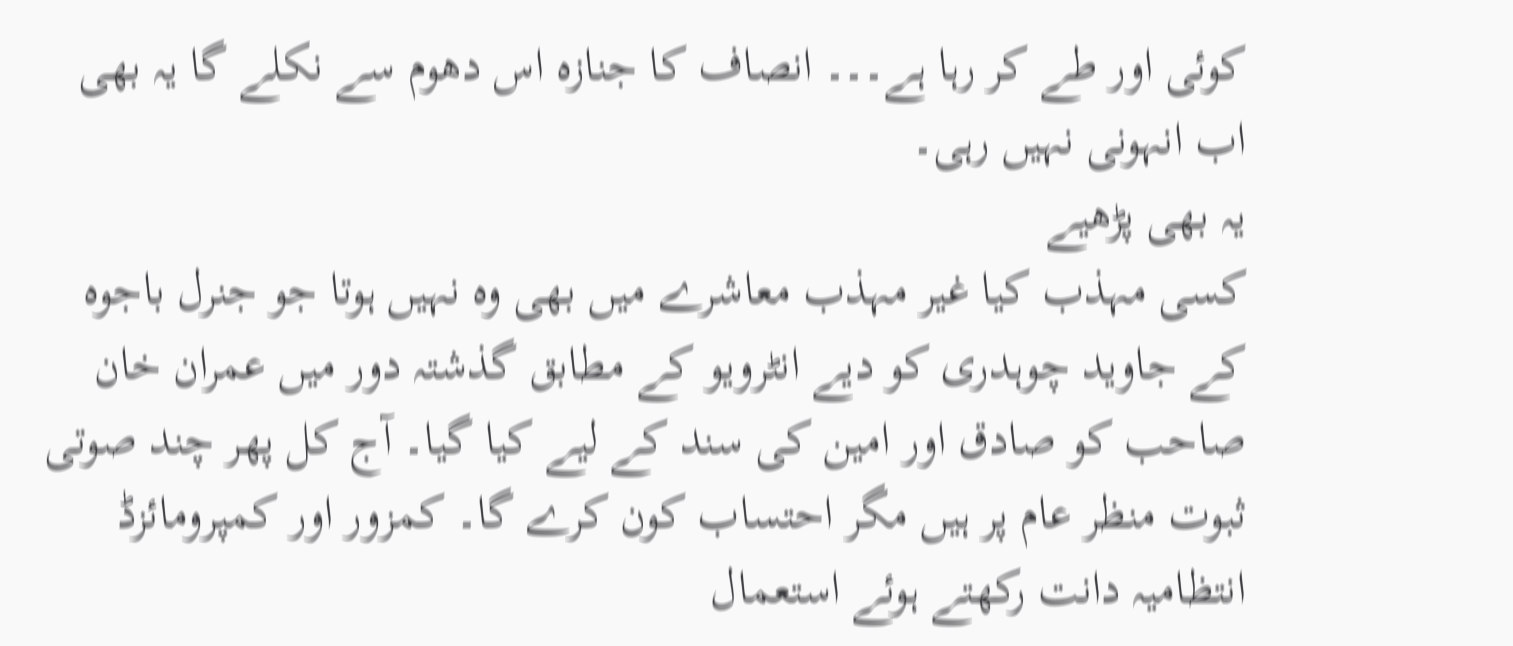کوئی اور طے کر رہا ہے۔۔۔ انصاف کا جنازہ اس دھوم سے نکلے گا یہ بھی اب انہونی نہیں رہی۔
یہ بھی پڑھیے
کسی مہذب کیا غیر مہذب معاشرے میں بھی وہ نہیں ہوتا جو جنرل باجوہ کے جاوید چوہدری کو دیے انٹرویو کے مطابق گذشتہ دور میں عمران خان صاحب کو صادق اور امین کی سند کے لیے کیا گیا۔ آج کل پھر چند صوتی ثبوت منظر عام پر ہیں مگر احتساب کون کرے گا۔ کمزور اور کمپرومائزڈ انتظامیہ دانت رکھتے ہوئے استعمال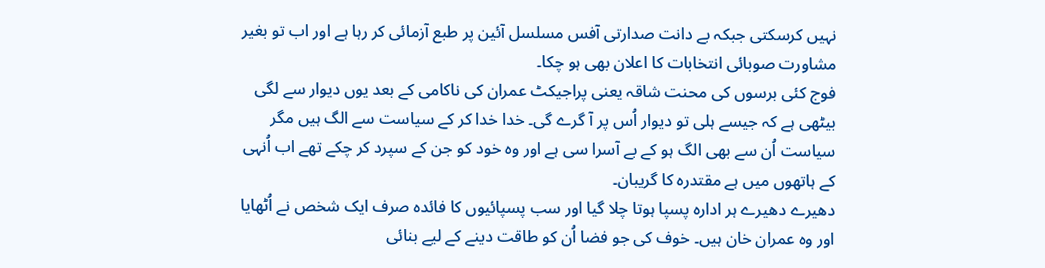نہیں کرسکتی جبکہ بے دانت صدارتی آفس مسلسل آئین پر طبع آزمائی کر رہا ہے اور اب تو بغیر مشاورت صوبائی انتخابات کا اعلان بھی ہو چکا۔
فوج کئی برسوں کی محنت شاقہ یعنی پراجیکٹ عمران کی ناکامی کے بعد یوں دیوار سے لگی بیٹھی ہے کہ جیسے ہلی تو دیوار اُس پر آ گرے گی۔ خدا خدا کر کے سیاست سے الگ ہیں مگر سیاست اُن سے بھی الگ ہو کے بے آسرا سی ہے اور وہ خود کو جن کے سپرد کر چکے تھے اب اُنہی کے ہاتھوں میں ہے مقتدرہ کا گریبان۔
دھیرے دھیرے ہر ادارہ پسپا ہوتا چلا گیا اور سب پسپائیوں کا فائدہ صرف ایک شخص نے اُٹھایا اور وہ عمران خان ہیں۔ خوف کی جو فضا اُن کو طاقت دینے کے لیے بنائی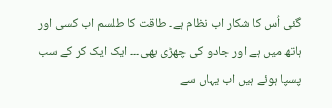گئی اُس کا شکار اب نظام ہے۔ طاقت کا طلسم اب کسی اور ہاتھ میں ہے اور جادو کی چھڑی بھی۔۔۔ ایک ایک کر کے سب پسپا ہوئے ہیں اب یہاں سے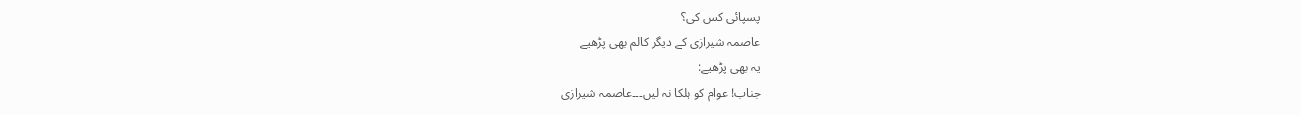پسپائی کس کی؟
عاصمہ شیرازی کے دیگر کالم بھی پڑھیے
یہ بھی پڑھیے:
جناب! عوام کو ہلکا نہ لیں۔۔۔عاصمہ شیرازی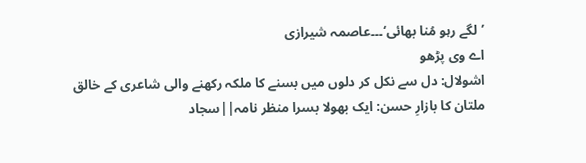’لگے رہو مُنا بھائی‘۔۔۔عاصمہ شیرازی
اے وی پڑھو
اشولال: دل سے نکل کر دلوں میں بسنے کا ملکہ رکھنے والی شاعری کے خالق
ملتان کا بازارِ حسن: ایک بھولا بسرا منظر نامہ||سجاد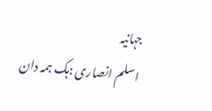جہانیہ
اسلم انصاری :ہک ہمہ دان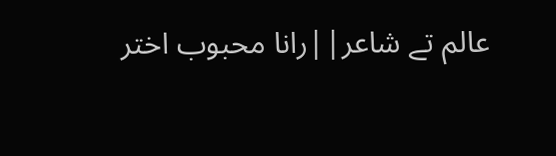عالم تے شاعر||رانا محبوب اختر